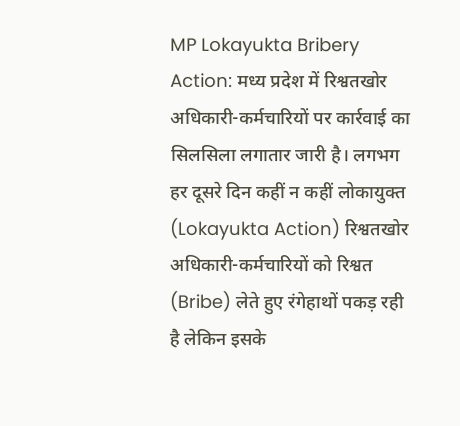MP Lokayukta Bribery Action: मध्य प्रदेश में रिश्वतखोर अधिकारी-कर्मचारियों पर कार्रवाई का सिलसिला लगातार जारी है। लगभग हर दूसरे दिन कहीं न कहीं लोकायुक्त (Lokayukta Action) रिश्वतखोर अधिकारी-कर्मचारियों को रिश्वत (Bribe) लेते हुए रंगेहाथों पकड़ रही है लेकिन इसके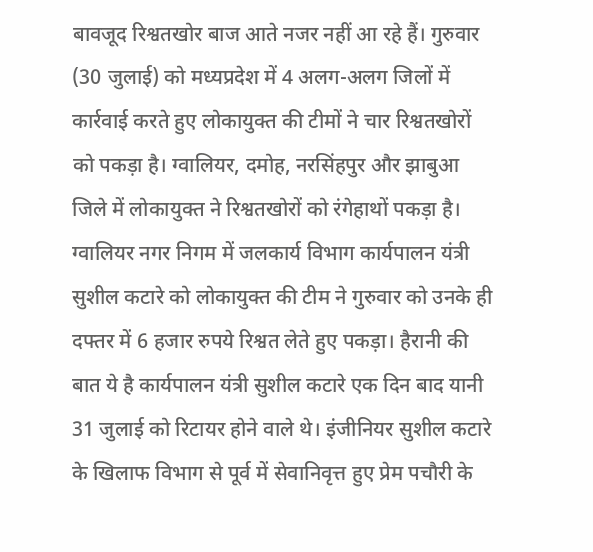बावजूद रिश्वतखोर बाज आते नजर नहीं आ रहे हैं। गुरुवार (30 जुलाई) को मध्यप्रदेश में 4 अलग-अलग जिलों में कार्रवाई करते हुए लोकायुक्त की टीमों ने चार रिश्वतखोरों को पकड़ा है। ग्वालियर, दमोह, नरसिंहपुर और झाबुआ जिले में लोकायुक्त ने रिश्वतखोरों को रंगेहाथों पकड़ा है।
ग्वालियर नगर निगम में जलकार्य विभाग कार्यपालन यंत्री सुशील कटारे को लोकायुक्त की टीम ने गुरुवार को उनके ही दफ्तर में 6 हजार रुपये रिश्वत लेते हुए पकड़ा। हैरानी की बात ये है कार्यपालन यंत्री सुशील कटारे एक दिन बाद यानी 31 जुलाई को रिटायर होने वाले थे। इंजीनियर सुशील कटारे के खिलाफ विभाग से पूर्व में सेवानिवृत्त हुए प्रेम पचौरी के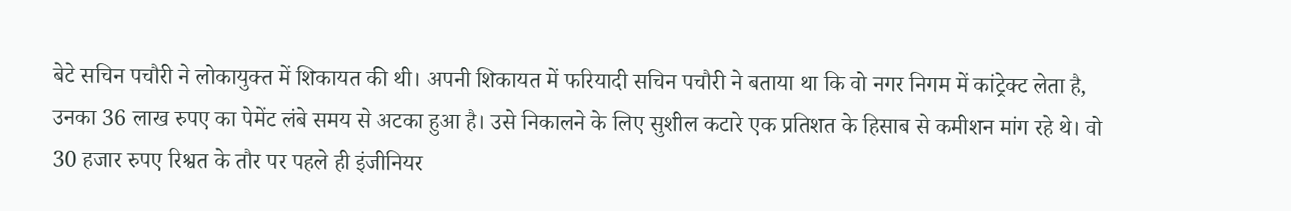बेटे सचिन पचौरी ने लोकायुक्त में शिकायत की थी। अपनी शिकायत में फरियादी सचिन पचौरी ने बताया था कि वो नगर निगम में कांट्रेक्ट लेता है, उनका 36 लाख रुपए का पेमेंट लंबे समय से अटका हुआ है। उसे निकालने के लिए सुशील कटारे एक प्रतिशत के हिसाब से कमीशन मांग रहे थे। वो 30 हजार रुपए रिश्वत के तौर पर पहले ही इंजीनियर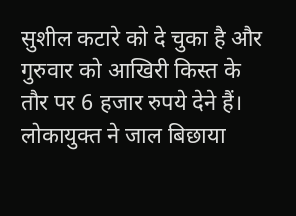सुशील कटारे को दे चुका है और गुरुवार को आखिरी किस्त के तौर पर 6 हजार रुपये देने हैं। लोकायुक्त ने जाल बिछाया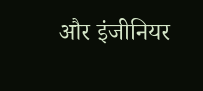और इंजीनियर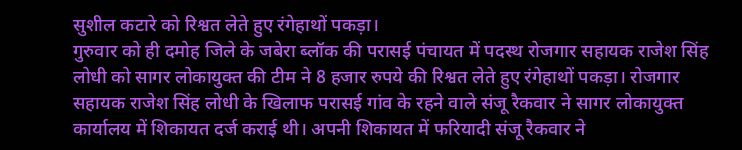सुशील कटारे को रिश्वत लेते हुए रंगेहाथों पकड़ा।
गुरुवार को ही दमोह जिले के जबेरा ब्लॉक की परासई पंचायत में पदस्थ रोजगार सहायक राजेश सिंह लोधी को सागर लोकायुक्त की टीम ने 8 हजार रुपये की रिश्वत लेते हुए रंगेहाथों पकड़ा। रोजगार सहायक राजेश सिंह लोधी के खिलाफ परासई गांव के रहने वाले संजू रैकवार ने सागर लोकायुक्त कार्यालय में शिकायत दर्ज कराई थी। अपनी शिकायत में फरियादी संजू रैकवार ने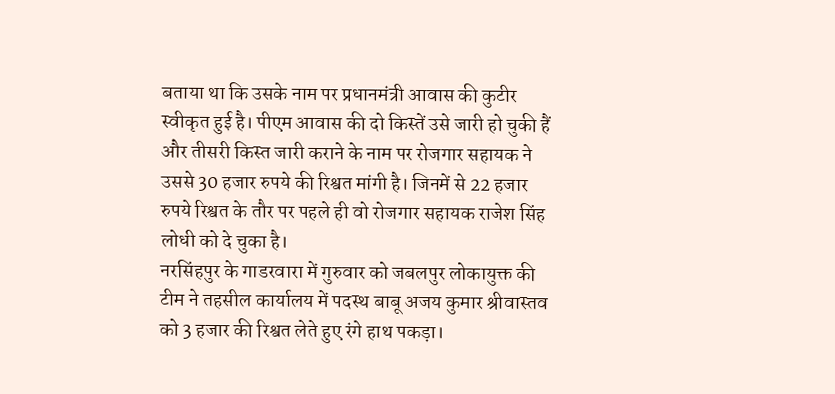बताया था कि उसके नाम पर प्रधानमंत्री आवास की कुटीर स्वीकृत हुई है। पीएम आवास की दो किस्तें उसे जारी हो चुकी हैं और तीसरी किस्त जारी कराने के नाम पर रोजगार सहायक ने उससे 30 हजार रुपये की रिश्वत मांगी है। जिनमें से 22 हजार रुपये रिश्वत के तौर पर पहले ही वो रोजगार सहायक राजेश सिंह लोधी को दे चुका है।
नरसिंहपुर के गाडरवारा में गुरुवार को जबलपुर लोकायुक्त की टीम ने तहसील कार्यालय में पदस्थ बाबू अजय कुमार श्रीवास्तव को 3 हजार की रिश्वत लेते हुए रंगे हाथ पकड़ा।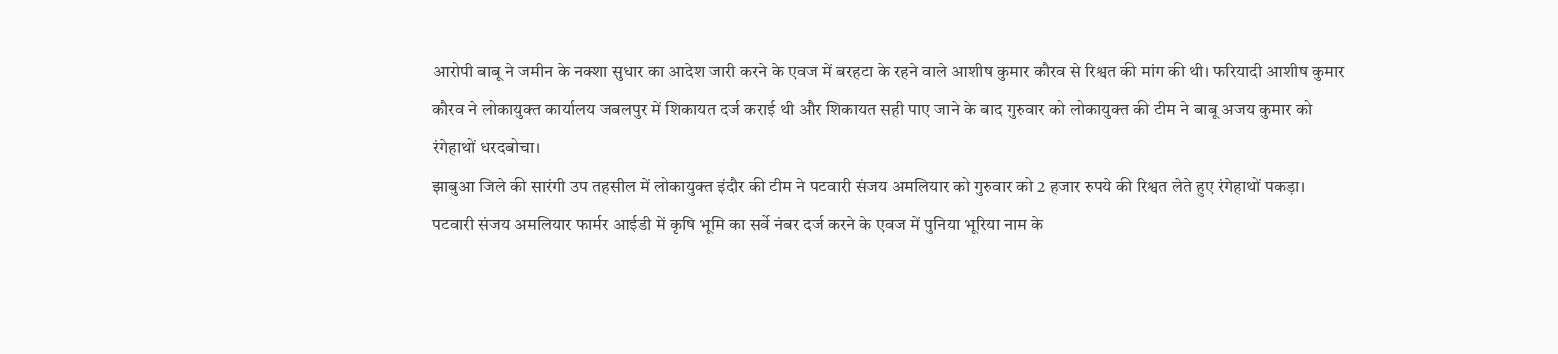आरोपी बाबू ने जमीन के नक्शा सुधार का आदेश जारी करने के एवज में बरहटा के रहने वाले आशीष कुमार कौरव से रिश्वत की मांग की थी। फरियादी आशीष कुमार कौरव ने लोकायुक्त कार्यालय जबलपुर में शिकायत दर्ज कराई थी और शिकायत सही पाए जाने के बाद गुरुवार को लोकायुक्त की टीम ने बाबू अजय कुमार को रंगेहाथों धरदबोचा।
झाबुआ जिले की सारंगी उप तहसील में लोकायुक्त इंदौर की टीम ने पटवारी संजय अमलियार को गुरुवार को 2 हजार रुपये की रिश्वत लेते हुए रंगेहाथों पकड़ा। पटवारी संजय अमलियार फार्मर आईडी में कृषि भूमि का सर्वे नंबर दर्ज करने के एवज में पुनिया भूरिया नाम के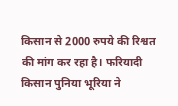किसान से 2000 रुपये की रिश्वत की मांग कर रहा है। फरियादी किसान पुनिया भूरिया ने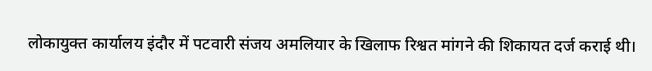लोकायुक्त कार्यालय इंदौर में पटवारी संजय अमलियार के खिलाफ रिश्वत मांगने की शिकायत दर्ज कराई थी।